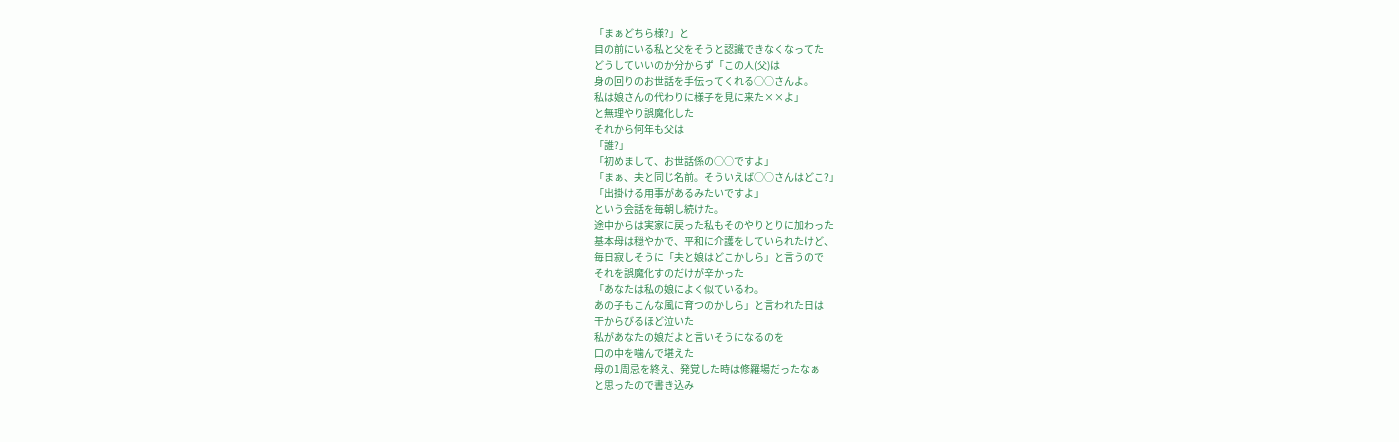「まぁどちら様?」と
目の前にいる私と父をそうと認識できなくなってた
どうしていいのか分からず「この人(父)は
身の回りのお世話を手伝ってくれる○○さんよ。
私は娘さんの代わりに様子を見に来た××よ」
と無理やり誤魔化した
それから何年も父は
「誰?」
「初めまして、お世話係の○○ですよ」
「まぁ、夫と同じ名前。そういえば○○さんはどこ?」
「出掛ける用事があるみたいですよ」
という会話を毎朝し続けた。
途中からは実家に戻った私もそのやりとりに加わった
基本母は穏やかで、平和に介護をしていられたけど、
毎日寂しそうに「夫と娘はどこかしら」と言うので
それを誤魔化すのだけが辛かった
「あなたは私の娘によく似ているわ。
あの子もこんな風に育つのかしら」と言われた日は
干からびるほど泣いた
私があなたの娘だよと言いそうになるのを
口の中を噛んで堪えた
母の1周忌を終え、発覚した時は修羅場だったなぁ
と思ったので書き込み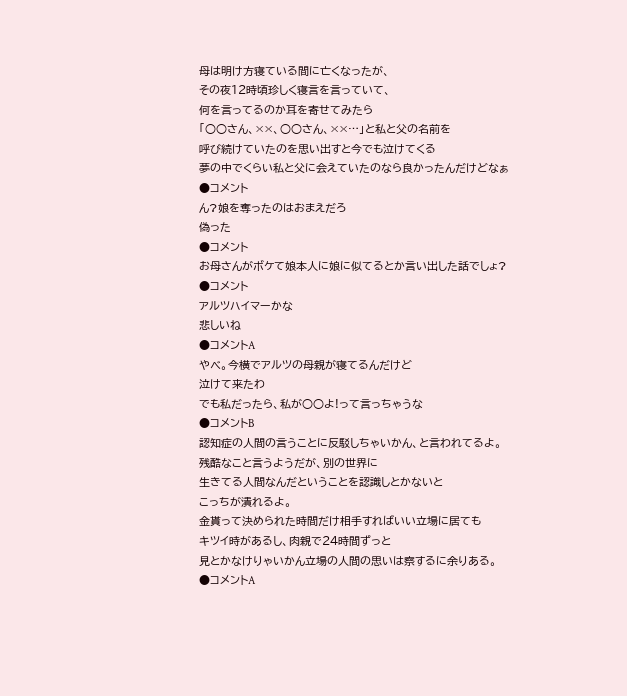母は明け方寝ている間に亡くなったが、
その夜12時頃珍しく寝言を言っていて、
何を言ってるのか耳を寄せてみたら
「○○さん、××、○○さん、××…」と私と父の名前を
呼び続けていたのを思い出すと今でも泣けてくる
夢の中でくらい私と父に会えていたのなら良かったんだけどなぁ
●コメント
ん?娘を奪ったのはおまえだろ
偽った
●コメント
お母さんがボケて娘本人に娘に似てるとか言い出した話でしょ?
●コメント
アルツハイマーかな
悲しいね
●コメントA
やべ。今横でアルツの母親が寝てるんだけど
泣けて来たわ
でも私だったら、私が○○よ!って言っちゃうな
●コメントB
認知症の人間の言うことに反駁しちゃいかん、と言われてるよ。
残酷なこと言うようだが、別の世界に
生きてる人間なんだということを認識しとかないと
こっちが潰れるよ。
金貰って決められた時間だけ相手すればいい立場に居ても
キツイ時があるし、肉親で24時間ずっと
見とかなけりゃいかん立場の人間の思いは察するに余りある。
●コメントA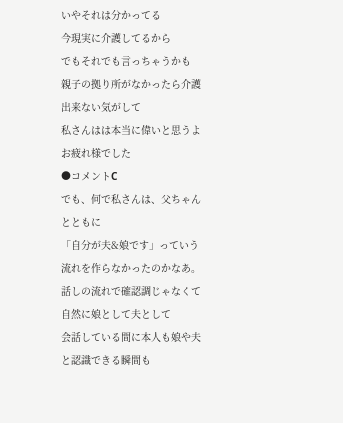いやそれは分かってる
今現実に介護してるから
でもそれでも言っちゃうかも
親子の拠り所がなかったら介護出来ない気がして
私さんはは本当に偉いと思うよ
お疲れ様でした
●コメントC
でも、何で私さんは、父ちゃんとともに
「自分が夫&娘です」っていう流れを作らなかったのかなあ。
話しの流れで確認調じゃなくて自然に娘として夫として
会話している間に本人も娘や夫と認識できる瞬間も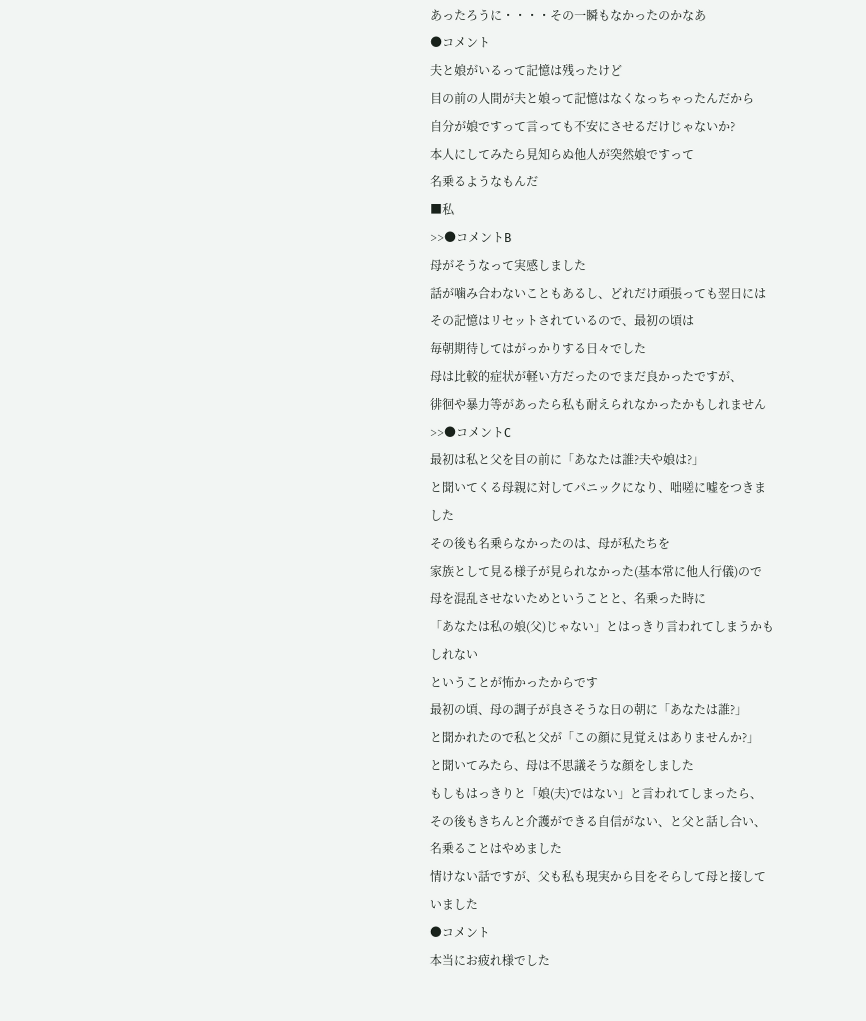あったろうに・・・・その一瞬もなかったのかなあ
●コメント
夫と娘がいるって記憶は残ったけど
目の前の人間が夫と娘って記憶はなくなっちゃったんだから
自分が娘ですって言っても不安にさせるだけじゃないか?
本人にしてみたら見知らぬ他人が突然娘ですって
名乗るようなもんだ
■私
>>●コメントB
母がそうなって実感しました
話が噛み合わないこともあるし、どれだけ頑張っても翌日には
その記憶はリセットされているので、最初の頃は
毎朝期待してはがっかりする日々でした
母は比較的症状が軽い方だったのでまだ良かったですが、
徘徊や暴力等があったら私も耐えられなかったかもしれません
>>●コメントC
最初は私と父を目の前に「あなたは誰?夫や娘は?」
と聞いてくる母親に対してパニックになり、咄嗟に嘘をつきました
その後も名乗らなかったのは、母が私たちを
家族として見る様子が見られなかった(基本常に他人行儀)ので
母を混乱させないためということと、名乗った時に
「あなたは私の娘(父)じゃない」とはっきり言われてしまうかもしれない
ということが怖かったからです
最初の頃、母の調子が良さそうな日の朝に「あなたは誰?」
と聞かれたので私と父が「この顔に見覚えはありませんか?」
と聞いてみたら、母は不思議そうな顔をしました
もしもはっきりと「娘(夫)ではない」と言われてしまったら、
その後もきちんと介護ができる自信がない、と父と話し合い、
名乗ることはやめました
情けない話ですが、父も私も現実から目をそらして母と接していました
●コメント
本当にお疲れ様でした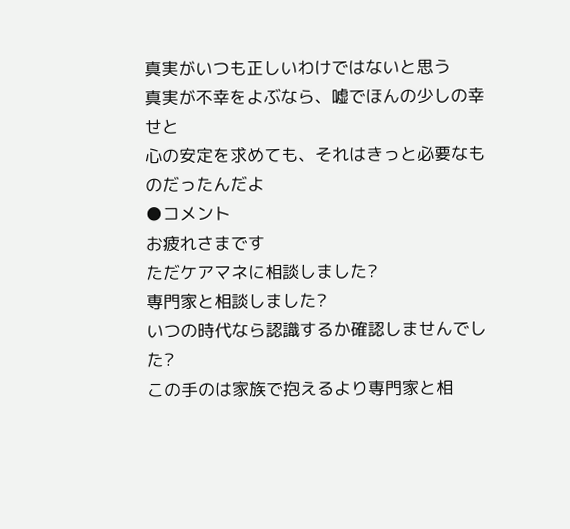真実がいつも正しいわけではないと思う
真実が不幸をよぶなら、嘘でほんの少しの幸せと
心の安定を求めても、それはきっと必要なものだったんだよ
●コメント
お疲れさまです
ただケアマネに相談しました?
専門家と相談しました?
いつの時代なら認識するか確認しませんでした?
この手のは家族で抱えるより専門家と相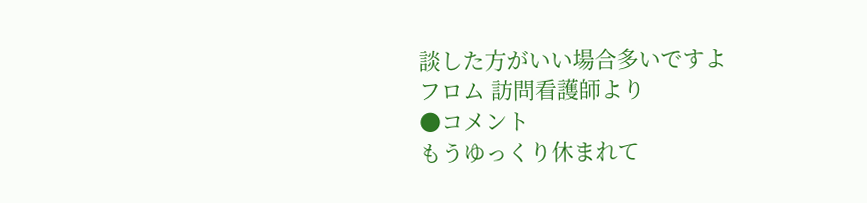談した方がいい場合多いですよ
フロム 訪問看護師より
●コメント
もうゆっくり休まれて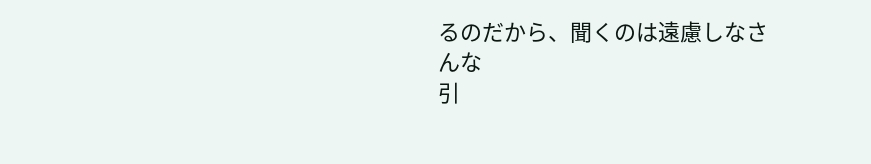るのだから、聞くのは遠慮しなさんな
引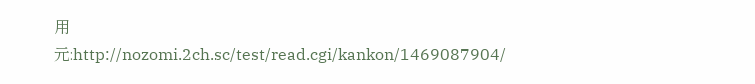用元:http://nozomi.2ch.sc/test/read.cgi/kankon/1469087904/